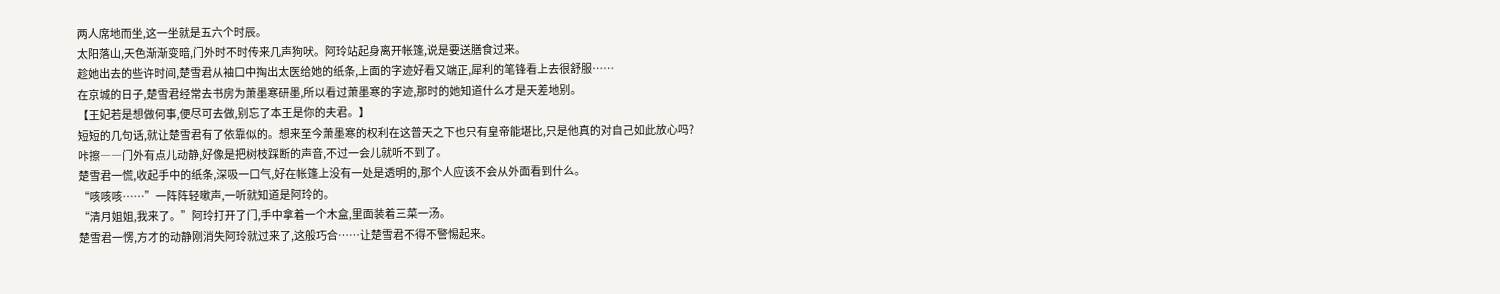两人席地而坐,这一坐就是五六个时辰。
太阳落山,天色渐渐变暗,门外时不时传来几声狗吠。阿玲站起身离开帐篷,说是要送膳食过来。
趁她出去的些许时间,楚雪君从袖口中掏出太医给她的纸条,上面的字迹好看又端正,犀利的笔锋看上去很舒服……
在京城的日子,楚雪君经常去书房为萧墨寒研墨,所以看过萧墨寒的字迹,那时的她知道什么才是天差地别。
【王妃若是想做何事,便尽可去做,别忘了本王是你的夫君。】
短短的几句话,就让楚雪君有了依靠似的。想来至今萧墨寒的权利在这普天之下也只有皇帝能堪比,只是他真的对自己如此放心吗?
咔擦――门外有点儿动静,好像是把树枝踩断的声音,不过一会儿就听不到了。
楚雪君一慌,收起手中的纸条,深吸一口气,好在帐篷上没有一处是透明的,那个人应该不会从外面看到什么。
“咳咳咳……”一阵阵轻嗽声,一听就知道是阿玲的。
“清月姐姐,我来了。”阿玲打开了门,手中拿着一个木盒,里面装着三菜一汤。
楚雪君一愣,方才的动静刚消失阿玲就过来了,这般巧合……让楚雪君不得不警惕起来。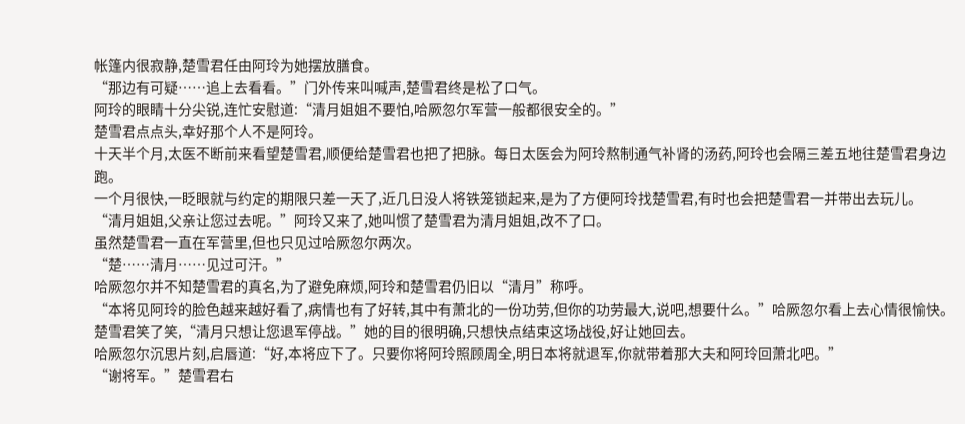帐篷内很寂静,楚雪君任由阿玲为她摆放膳食。
“那边有可疑……追上去看看。”门外传来叫喊声,楚雪君终是松了口气。
阿玲的眼睛十分尖锐,连忙安慰道:“清月姐姐不要怕,哈厥忽尔军营一般都很安全的。”
楚雪君点点头,幸好那个人不是阿玲。
十天半个月,太医不断前来看望楚雪君,顺便给楚雪君也把了把脉。每日太医会为阿玲熬制通气补肾的汤药,阿玲也会隔三差五地往楚雪君身边跑。
一个月很快,一眨眼就与约定的期限只差一天了,近几日没人将铁笼锁起来,是为了方便阿玲找楚雪君,有时也会把楚雪君一并带出去玩儿。
“清月姐姐,父亲让您过去呢。”阿玲又来了,她叫惯了楚雪君为清月姐姐,改不了口。
虽然楚雪君一直在军营里,但也只见过哈厥忽尔两次。
“楚……清月……见过可汗。”
哈厥忽尔并不知楚雪君的真名,为了避免麻烦,阿玲和楚雪君仍旧以“清月”称呼。
“本将见阿玲的脸色越来越好看了,病情也有了好转,其中有萧北的一份功劳,但你的功劳最大,说吧,想要什么。”哈厥忽尔看上去心情很愉快。
楚雪君笑了笑,“清月只想让您退军停战。”她的目的很明确,只想快点结束这场战役,好让她回去。
哈厥忽尔沉思片刻,启唇道:“好,本将应下了。只要你将阿玲照顾周全,明日本将就退军,你就带着那大夫和阿玲回萧北吧。”
“谢将军。”楚雪君右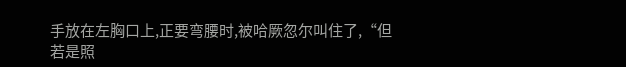手放在左胸口上,正要弯腰时,被哈厥忽尔叫住了,“但若是照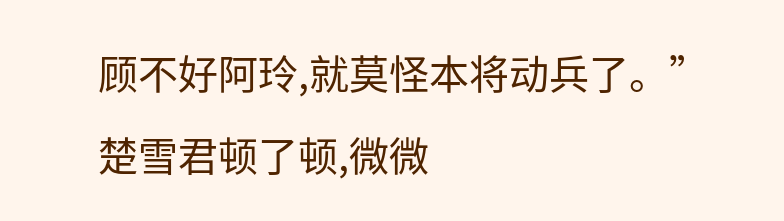顾不好阿玲,就莫怪本将动兵了。”
楚雪君顿了顿,微微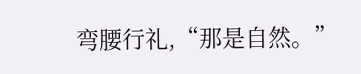弯腰行礼,“那是自然。”